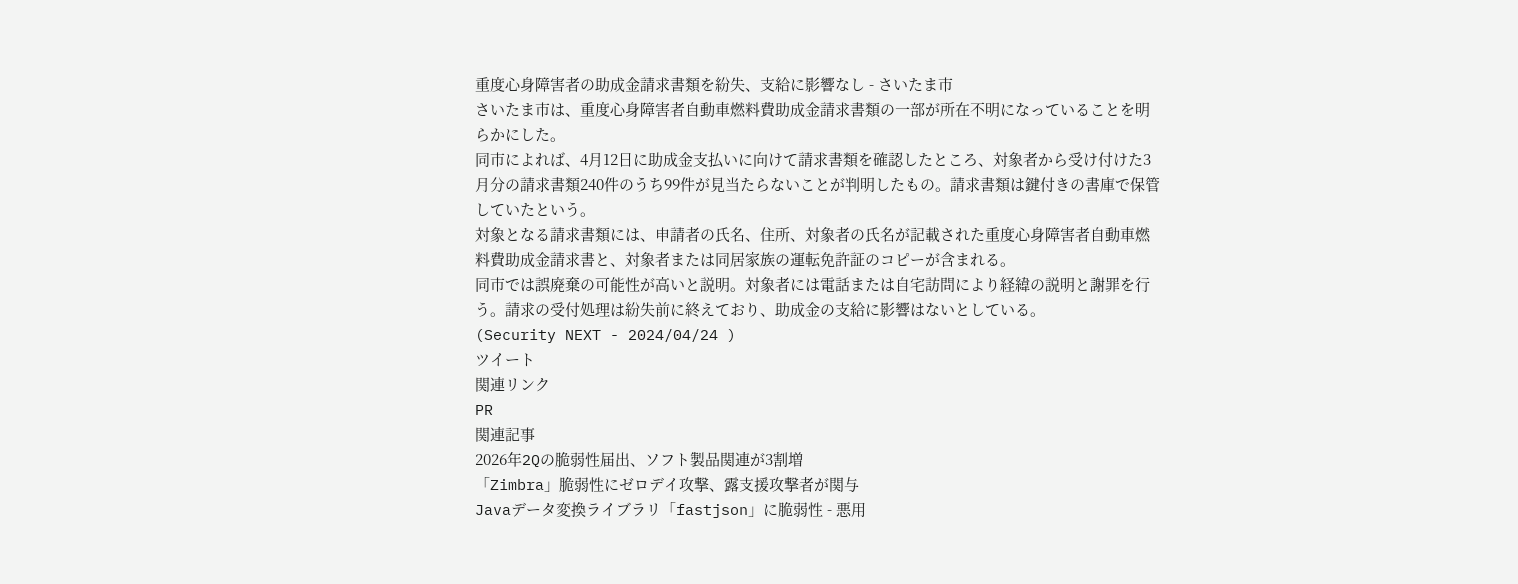重度心身障害者の助成金請求書類を紛失、支給に影響なし - さいたま市
さいたま市は、重度心身障害者自動車燃料費助成金請求書類の一部が所在不明になっていることを明らかにした。
同市によれば、4月12日に助成金支払いに向けて請求書類を確認したところ、対象者から受け付けた3月分の請求書類240件のうち99件が見当たらないことが判明したもの。請求書類は鍵付きの書庫で保管していたという。
対象となる請求書類には、申請者の氏名、住所、対象者の氏名が記載された重度心身障害者自動車燃料費助成金請求書と、対象者または同居家族の運転免許証のコピーが含まれる。
同市では誤廃棄の可能性が高いと説明。対象者には電話または自宅訪問により経緯の説明と謝罪を行う。請求の受付処理は紛失前に終えており、助成金の支給に影響はないとしている。
(Security NEXT - 2024/04/24 )
ツイート
関連リンク
PR
関連記事
2026年2Qの脆弱性届出、ソフト製品関連が3割増
「Zimbra」脆弱性にゼロデイ攻撃、露支援攻撃者が関与
Javaデータ変換ライブラリ「fastjson」に脆弱性 - 悪用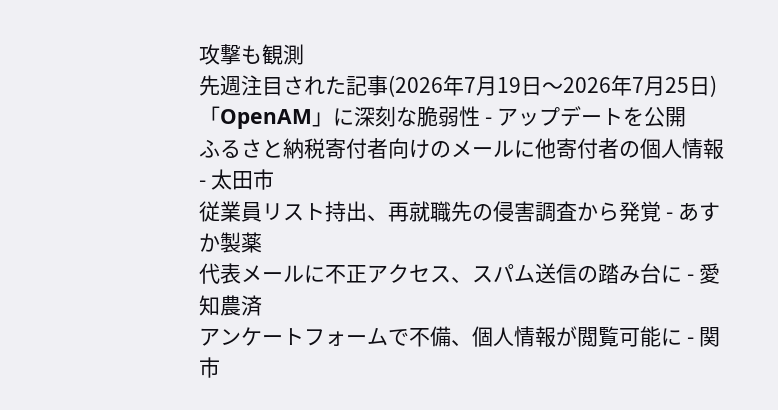攻撃も観測
先週注目された記事(2026年7月19日〜2026年7月25日)
「OpenAM」に深刻な脆弱性 - アップデートを公開
ふるさと納税寄付者向けのメールに他寄付者の個人情報 - 太田市
従業員リスト持出、再就職先の侵害調査から発覚 - あすか製薬
代表メールに不正アクセス、スパム送信の踏み台に - 愛知農済
アンケートフォームで不備、個人情報が閲覧可能に - 関市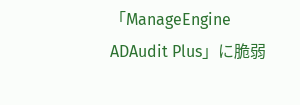「ManageEngine ADAudit Plus」に脆弱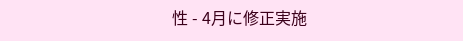性 - 4月に修正実施